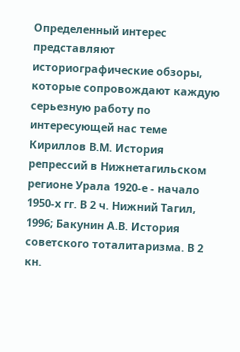Определенный интерес представляют историографические обзоры, которые сопровождают каждую серьезную работу по интересующей нас теме Кириллов В.М. История репрессий в Нижнетагильском регионе Урала 1920-е - начало 1950-х гг. В 2 ч. Нижний Тагил, 1996; Бакунин А.В. История советского тоталитаризма. В 2 кн.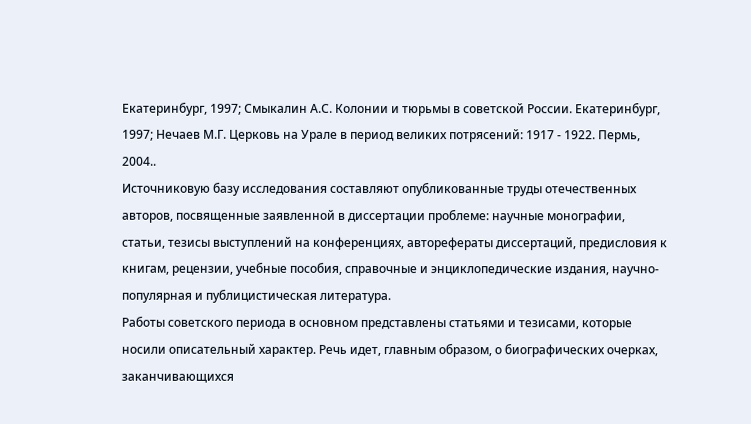Екатеринбург, 1997; Смыкалин А.С. Колонии и тюрьмы в советской России. Екатеринбург, 1997; Нечаев М.Г. Церковь на Урале в период великих потрясений: 1917 - 1922. Пермь, 2004..
Источниковую базу исследования составляют опубликованные труды отечественных авторов, посвященные заявленной в диссертации проблеме: научные монографии, статьи, тезисы выступлений на конференциях, авторефераты диссертаций, предисловия к книгам, рецензии, учебные пособия, справочные и энциклопедические издания, научно-популярная и публицистическая литература.
Работы советского периода в основном представлены статьями и тезисами, которые носили описательный характер. Речь идет, главным образом, о биографических очерках, заканчивающихся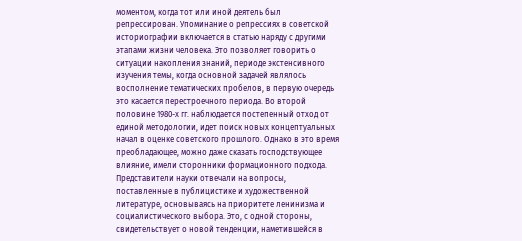моментом, когда тот или иной деятель был репрессирован. Упоминание о репрессиях в советской историографии включается в статью наряду с другими этапами жизни человека. Это позволяет говорить о ситуации накопления знаний, периоде экстенсивного изучения темы, когда основной задачей являлось восполнение тематических пробелов, в первую очередь это касается перестроечного периода. Во второй половине 1980-х гг. наблюдается постепенный отход от единой методологии, идет поиск новых концептуальных начал в оценке советского прошлого. Однако в это время преобладающее, можно даже сказать господствующее влияние, имели сторонники формационного подхода. Представители науки отвечали на вопросы, поставленные в публицистике и художественной литературе, основываясь на приоритете ленинизма и социалистического выбора. Это, с одной стороны, свидетельствует о новой тенденции, наметившейся в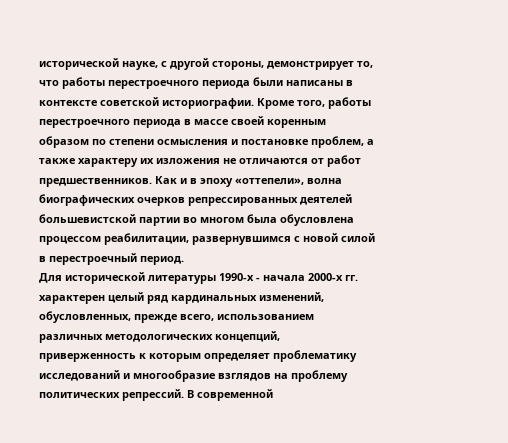исторической науке, с другой стороны, демонстрирует то, что работы перестроечного периода были написаны в контексте советской историографии. Кроме того, работы перестроечного периода в массе своей коренным образом по степени осмысления и постановке проблем, а также характеру их изложения не отличаются от работ предшественников. Как и в эпоху «оттепели», волна биографических очерков репрессированных деятелей большевистской партии во многом была обусловлена процессом реабилитации, развернувшимся с новой силой в перестроечный период.
Для исторической литературы 1990-х - начала 2000-х гг. характерен целый ряд кардинальных изменений, обусловленных, прежде всего, использованием различных методологических концепций, приверженность к которым определяет проблематику исследований и многообразие взглядов на проблему политических репрессий. В современной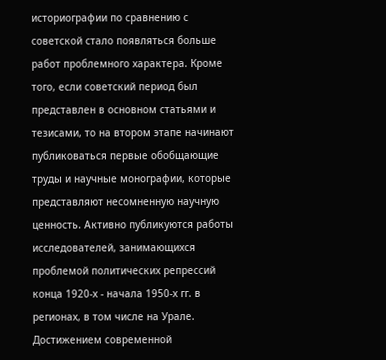историографии по сравнению с советской стало появляться больше работ проблемного характера. Кроме того, если советский период был представлен в основном статьями и тезисами, то на втором этапе начинают публиковаться первые обобщающие труды и научные монографии, которые представляют несомненную научную ценность. Активно публикуются работы исследователей, занимающихся проблемой политических репрессий конца 1920-х - начала 1950-х гг. в регионах, в том числе на Урале.
Достижением современной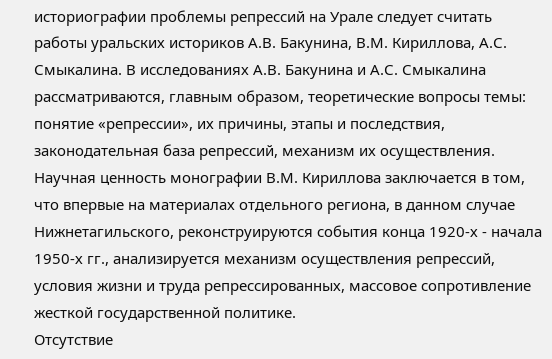историографии проблемы репрессий на Урале следует считать работы уральских историков А.В. Бакунина, В.М. Кириллова, А.С. Смыкалина. В исследованиях А.В. Бакунина и А.С. Смыкалина рассматриваются, главным образом, теоретические вопросы темы: понятие «репрессии», их причины, этапы и последствия, законодательная база репрессий, механизм их осуществления. Научная ценность монографии В.М. Кириллова заключается в том, что впервые на материалах отдельного региона, в данном случае Нижнетагильского, реконструируются события конца 1920-х - начала 1950-х гг., анализируется механизм осуществления репрессий, условия жизни и труда репрессированных, массовое сопротивление жесткой государственной политике.
Отсутствие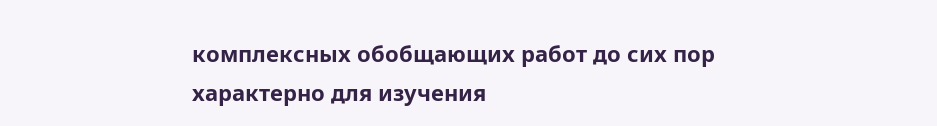комплексных обобщающих работ до сих пор характерно для изучения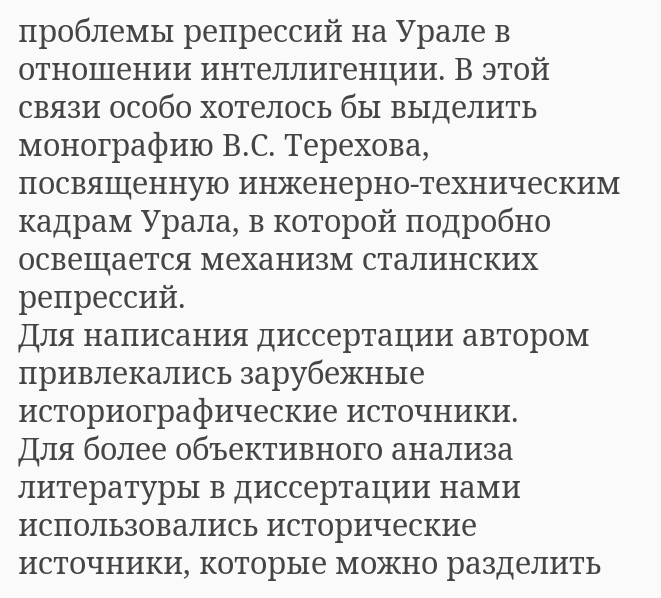проблемы репрессий на Урале в отношении интеллигенции. В этой связи особо хотелось бы выделить монографию В.С. Терехова, посвященную инженерно-техническим кадрам Урала, в которой подробно освещается механизм сталинских репрессий.
Для написания диссертации автором привлекались зарубежные историографические источники.
Для более объективного анализа литературы в диссертации нами использовались исторические источники, которые можно разделить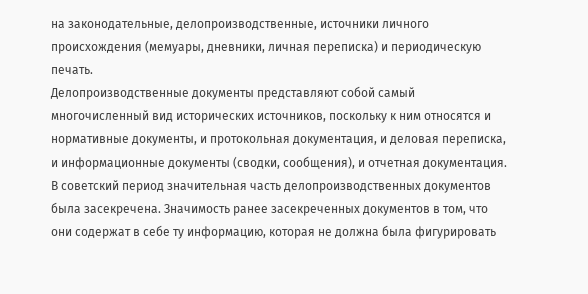на законодательные, делопроизводственные, источники личного происхождения (мемуары, дневники, личная переписка) и периодическую печать.
Делопроизводственные документы представляют собой самый многочисленный вид исторических источников, поскольку к ним относятся и нормативные документы, и протокольная документация, и деловая переписка, и информационные документы (сводки, сообщения), и отчетная документация. В советский период значительная часть делопроизводственных документов была засекречена. Значимость ранее засекреченных документов в том, что они содержат в себе ту информацию, которая не должна была фигурировать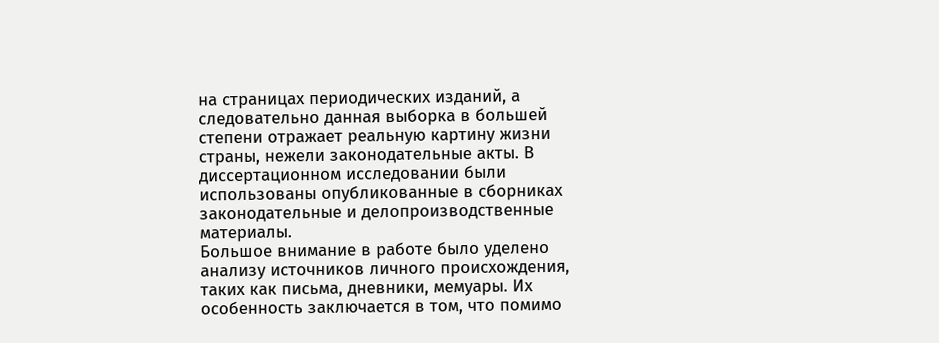на страницах периодических изданий, а следовательно данная выборка в большей степени отражает реальную картину жизни страны, нежели законодательные акты. В диссертационном исследовании были использованы опубликованные в сборниках законодательные и делопроизводственные материалы.
Большое внимание в работе было уделено анализу источников личного происхождения, таких как письма, дневники, мемуары. Их особенность заключается в том, что помимо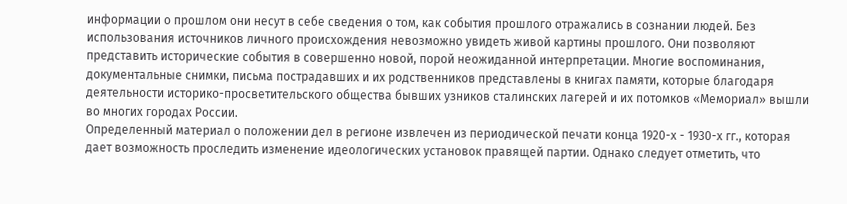информации о прошлом они несут в себе сведения о том, как события прошлого отражались в сознании людей. Без использования источников личного происхождения невозможно увидеть живой картины прошлого. Они позволяют представить исторические события в совершенно новой, порой неожиданной интерпретации. Многие воспоминания, документальные снимки, письма пострадавших и их родственников представлены в книгах памяти, которые благодаря деятельности историко-просветительского общества бывших узников сталинских лагерей и их потомков «Мемориал» вышли во многих городах России.
Определенный материал о положении дел в регионе извлечен из периодической печати конца 1920-х - 1930-х гг., которая дает возможность проследить изменение идеологических установок правящей партии. Однако следует отметить, что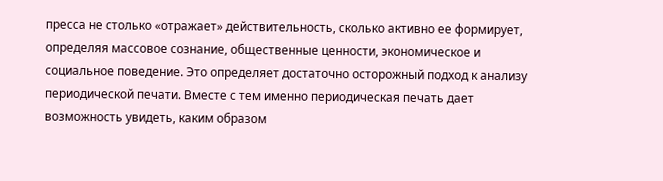пресса не столько «отражает» действительность, сколько активно ее формирует, определяя массовое сознание, общественные ценности, экономическое и социальное поведение. Это определяет достаточно осторожный подход к анализу периодической печати. Вместе с тем именно периодическая печать дает возможность увидеть, каким образом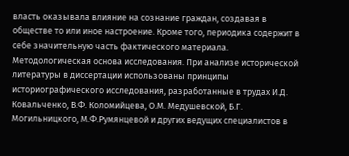власть оказывала влияние на сознание граждан, создавая в обществе то или иное настроение. Кроме того, периодика содержит в себе значительную часть фактического материала.
Методологическая основа исследования. При анализе исторической литературы в диссертации использованы принципы историографического исследования, разработанные в трудах И.Д. Ковальченко, В.Ф. Коломийцева, О.М. Медушевской, Б.Г. Могильницкого, М.Ф.Румянцевой и других ведущих специалистов в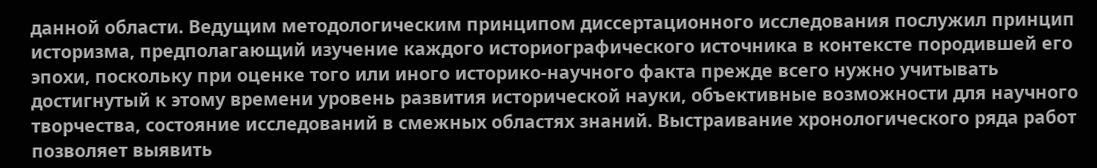данной области. Ведущим методологическим принципом диссертационного исследования послужил принцип историзма, предполагающий изучение каждого историографического источника в контексте породившей его эпохи, поскольку при оценке того или иного историко-научного факта прежде всего нужно учитывать достигнутый к этому времени уровень развития исторической науки, объективные возможности для научного творчества, состояние исследований в смежных областях знаний. Выстраивание хронологического ряда работ позволяет выявить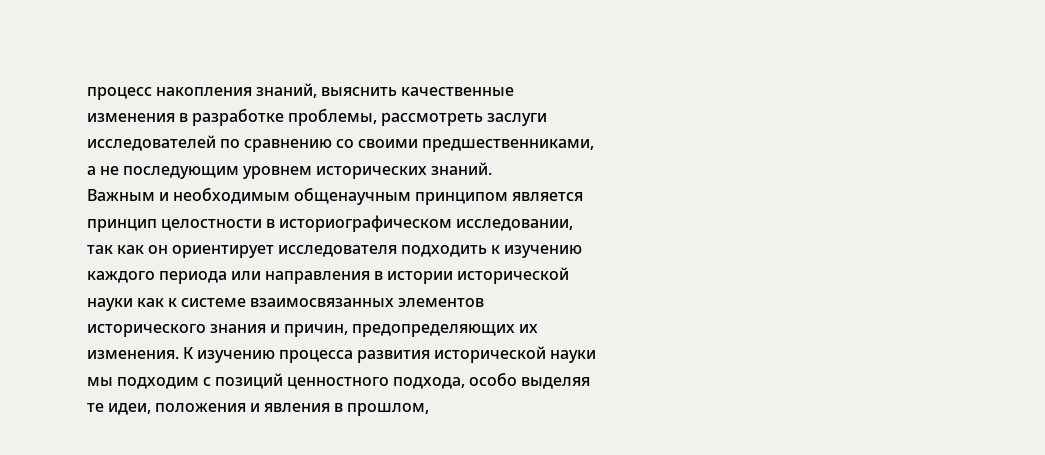процесс накопления знаний, выяснить качественные изменения в разработке проблемы, рассмотреть заслуги исследователей по сравнению со своими предшественниками, а не последующим уровнем исторических знаний.
Важным и необходимым общенаучным принципом является принцип целостности в историографическом исследовании, так как он ориентирует исследователя подходить к изучению каждого периода или направления в истории исторической науки как к системе взаимосвязанных элементов исторического знания и причин, предопределяющих их изменения. К изучению процесса развития исторической науки мы подходим с позиций ценностного подхода, особо выделяя те идеи, положения и явления в прошлом,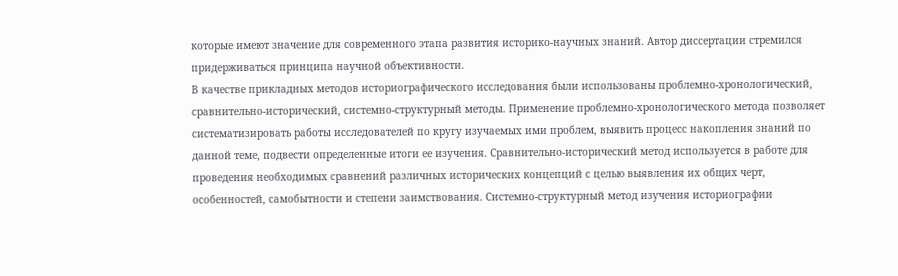которые имеют значение для современного этапа развития историко-научных знаний. Автор диссертации стремился придерживаться принципа научной объективности.
В качестве прикладных методов историографического исследования были использованы проблемно-хронологический, сравнительно-исторический, системно-структурный методы. Применение проблемно-хронологического метода позволяет систематизировать работы исследователей по кругу изучаемых ими проблем, выявить процесс накопления знаний по данной теме, подвести определенные итоги ее изучения. Сравнительно-исторический метод используется в работе для проведения необходимых сравнений различных исторических концепций с целью выявления их общих черт, особенностей, самобытности и степени заимствования. Системно-структурный метод изучения историографии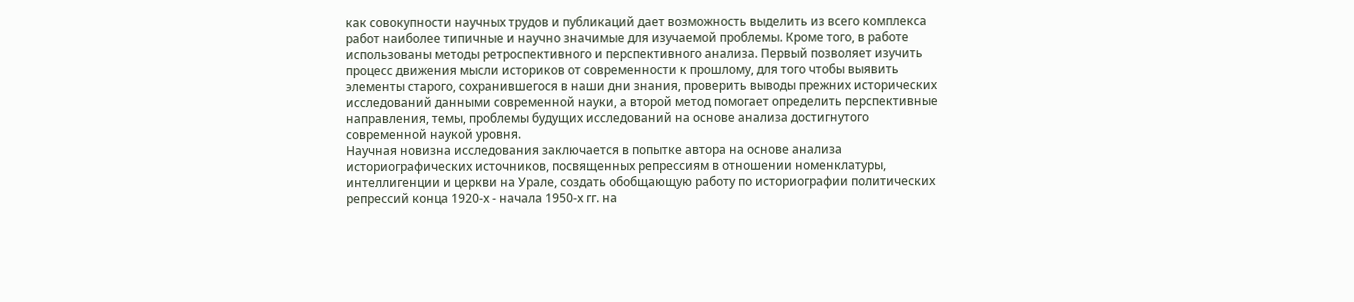как совокупности научных трудов и публикаций дает возможность выделить из всего комплекса работ наиболее типичные и научно значимые для изучаемой проблемы. Кроме того, в работе использованы методы ретроспективного и перспективного анализа. Первый позволяет изучить процесс движения мысли историков от современности к прошлому, для того чтобы выявить элементы старого, сохранившегося в наши дни знания, проверить выводы прежних исторических исследований данными современной науки, а второй метод помогает определить перспективные направления, темы, проблемы будущих исследований на основе анализа достигнутого современной наукой уровня.
Научная новизна исследования заключается в попытке автора на основе анализа историографических источников, посвященных репрессиям в отношении номенклатуры, интеллигенции и церкви на Урале, создать обобщающую работу по историографии политических репрессий конца 1920-х - начала 1950-х гг. на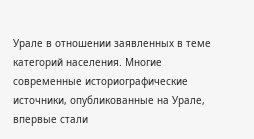Урале в отношении заявленных в теме категорий населения. Многие современные историографические источники, опубликованные на Урале, впервые стали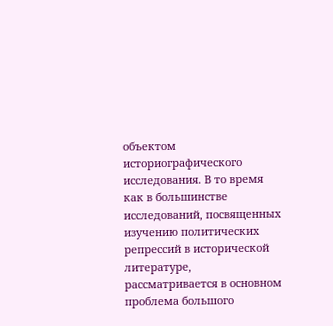объектом историографического исследования. В то время как в большинстве исследований, посвященных изучению политических репрессий в исторической литературе, рассматривается в основном проблема большого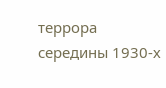террора середины 1930-х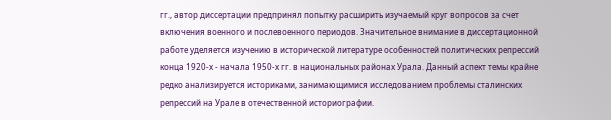гг., автор диссертации предпринял попытку расширить изучаемый круг вопросов за счет включения военного и послевоенного периодов. Значительное внимание в диссертационной работе уделяется изучению в исторической литературе особенностей политических репрессий конца 1920-х - начала 1950-х гг. в национальных районах Урала. Данный аспект темы крайне редко анализируется историками, занимающимися исследованием проблемы сталинских репрессий на Урале в отечественной историографии.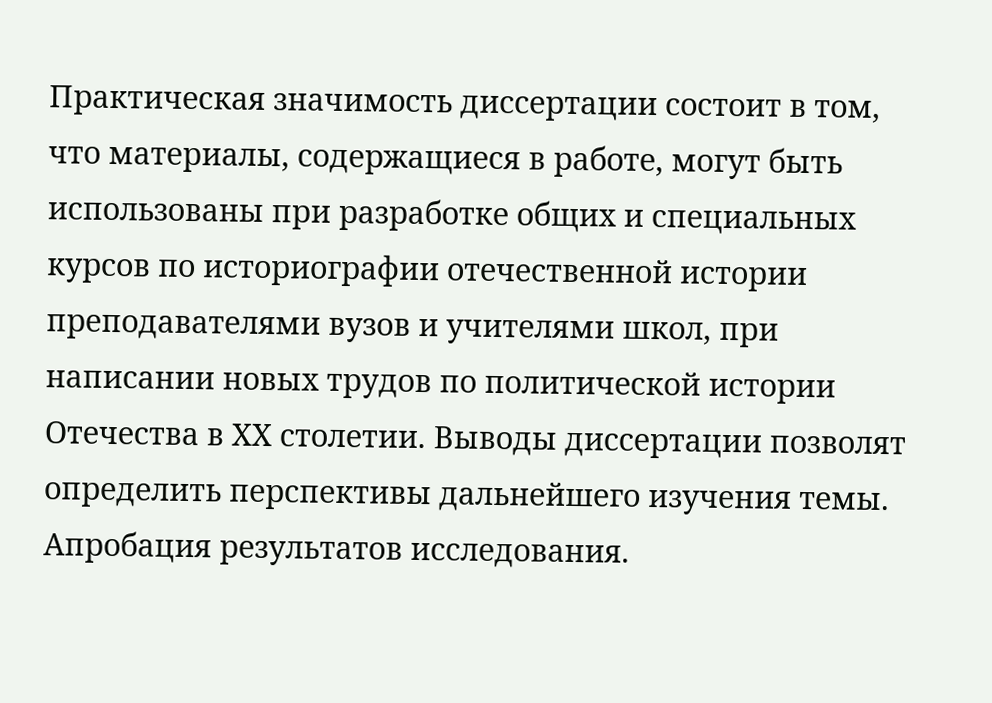Практическая значимость диссертации состоит в том, что материалы, содержащиеся в работе, могут быть использованы при разработке общих и специальных курсов по историографии отечественной истории преподавателями вузов и учителями школ, при написании новых трудов по политической истории Отечества в ХХ столетии. Выводы диссертации позволят определить перспективы дальнейшего изучения темы.
Апробация результатов исследования.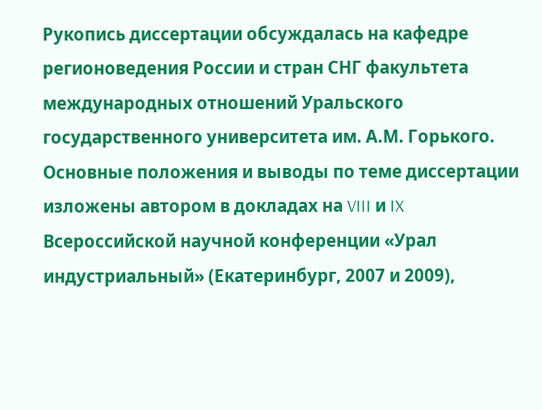Рукопись диссертации обсуждалась на кафедре регионоведения России и стран СНГ факультета международных отношений Уральского государственного университета им. А.М. Горького.
Основные положения и выводы по теме диссертации изложены автором в докладах на VIII и IX Всероссийской научной конференции «Урал индустриальный» (Екатеринбург, 2007 и 2009),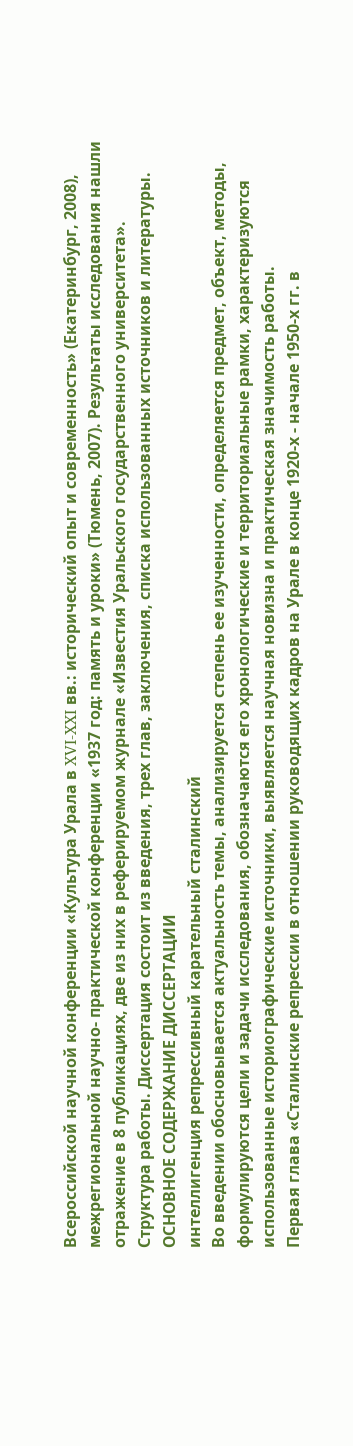Всероссийской научной конференции «Культура Урала в XVI-XXI вв.: исторический опыт и современность» (Екатеринбург, 2008), межрегиональной научно- практической конференции «1937 год: память и уроки» (Тюмень, 2007). Результаты исследования нашли отражение в 8 публикациях, две из них в реферируемом журнале «Известия Уральского государственного университета».
Структура работы. Диссертация состоит из введения, трех глав, заключения, списка использованных источников и литературы.
ОСНОВНОЕ СОДЕРЖАНИЕ ДИССЕРТАЦИИ
интеллигенция репрессивный карательный сталинский
Во введении обосновывается актуальность темы, анализируется степень ее изученности, определяется предмет, объект, методы, формулируются цели и задачи исследования, обозначаются его хронологические и территориальные рамки, характеризуются использованные историографические источники, выявляется научная новизна и практическая значимость работы.
Первая глава «Сталинские репрессии в отношении руководящих кадров на Урале в конце 1920-х - начале 1950-х гг. в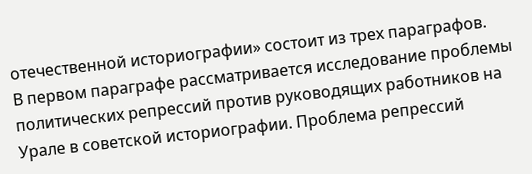отечественной историографии» состоит из трех параграфов.
В первом параграфе рассматривается исследование проблемы политических репрессий против руководящих работников на Урале в советской историографии. Проблема репрессий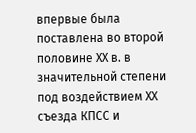впервые была поставлена во второй половине ХХ в. в значительной степени под воздействием ХХ съезда КПСС и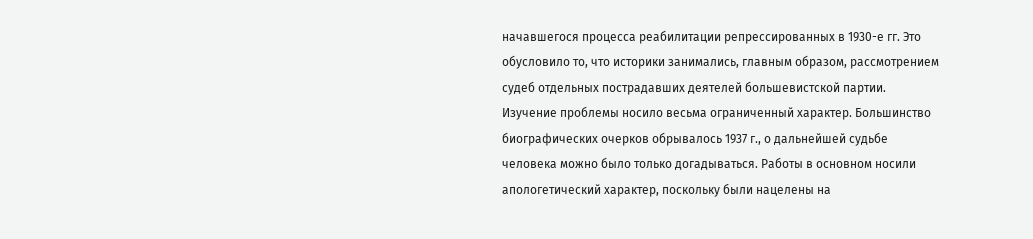начавшегося процесса реабилитации репрессированных в 1930-е гг. Это обусловило то, что историки занимались, главным образом, рассмотрением судеб отдельных пострадавших деятелей большевистской партии. Изучение проблемы носило весьма ограниченный характер. Большинство биографических очерков обрывалось 1937 г., о дальнейшей судьбе человека можно было только догадываться. Работы в основном носили апологетический характер, поскольку были нацелены на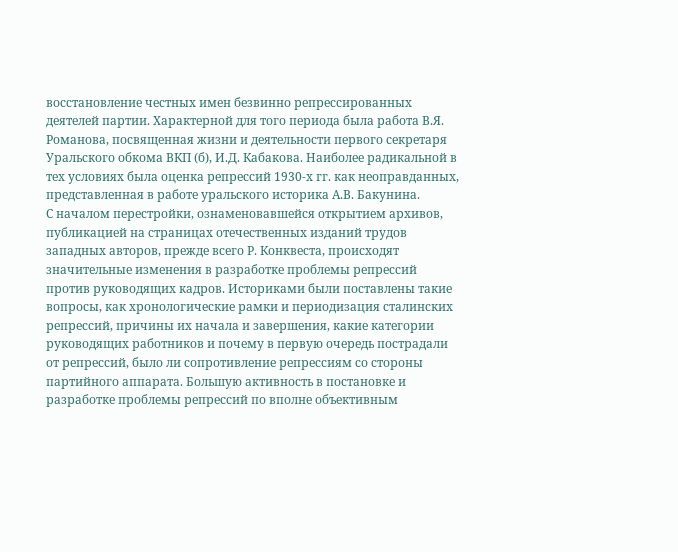восстановление честных имен безвинно репрессированных деятелей партии. Характерной для того периода была работа В.Я. Романова, посвященная жизни и деятельности первого секретаря Уральского обкома ВКП (б), И.Д. Кабакова. Наиболее радикальной в тех условиях была оценка репрессий 1930-х гг. как неоправданных, представленная в работе уральского историка А.В. Бакунина.
С началом перестройки, ознаменовавшейся открытием архивов, публикацией на страницах отечественных изданий трудов западных авторов, прежде всего Р. Конквеста, происходят значительные изменения в разработке проблемы репрессий против руководящих кадров. Историками были поставлены такие вопросы, как хронологические рамки и периодизация сталинских репрессий, причины их начала и завершения, какие категории руководящих работников и почему в первую очередь пострадали от репрессий, было ли сопротивление репрессиям со стороны партийного аппарата. Большую активность в постановке и разработке проблемы репрессий по вполне объективным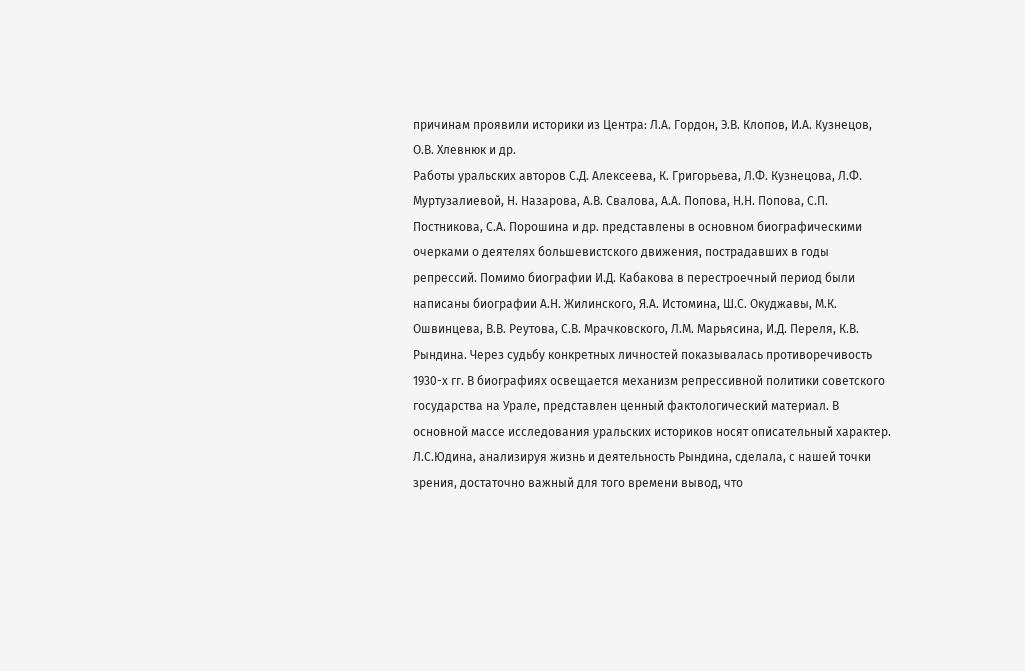причинам проявили историки из Центра: Л.А. Гордон, Э.В. Клопов, И.А. Кузнецов, О.В. Хлевнюк и др.
Работы уральских авторов С.Д. Алексеева, К. Григорьева, Л.Ф. Кузнецова, Л.Ф. Муртузалиевой, Н. Назарова, А.В. Свалова, А.А. Попова, Н.Н. Попова, С.П. Постникова, С.А. Порошина и др. представлены в основном биографическими очерками о деятелях большевистского движения, пострадавших в годы репрессий. Помимо биографии И.Д. Кабакова в перестроечный период были написаны биографии А.Н. Жилинского, Я.А. Истомина, Ш.С. Окуджавы, М.К. Ошвинцева, В.В. Реутова, С.В. Мрачковского, Л.М. Марьясина, И.Д. Переля, К.В. Рындина. Через судьбу конкретных личностей показывалась противоречивость 1930-х гг. В биографиях освещается механизм репрессивной политики советского государства на Урале, представлен ценный фактологический материал. В основной массе исследования уральских историков носят описательный характер. Л.С.Юдина, анализируя жизнь и деятельность Рындина, сделала, с нашей точки зрения, достаточно важный для того времени вывод, что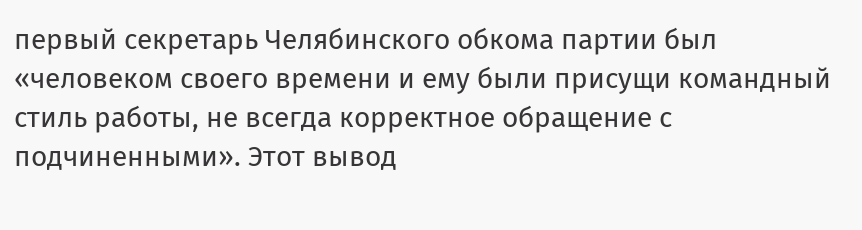первый секретарь Челябинского обкома партии был «человеком своего времени и ему были присущи командный стиль работы, не всегда корректное обращение с подчиненными». Этот вывод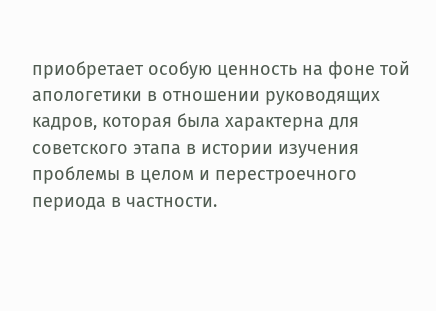приобретает особую ценность на фоне той апологетики в отношении руководящих кадров, которая была характерна для советского этапа в истории изучения проблемы в целом и перестроечного периода в частности.